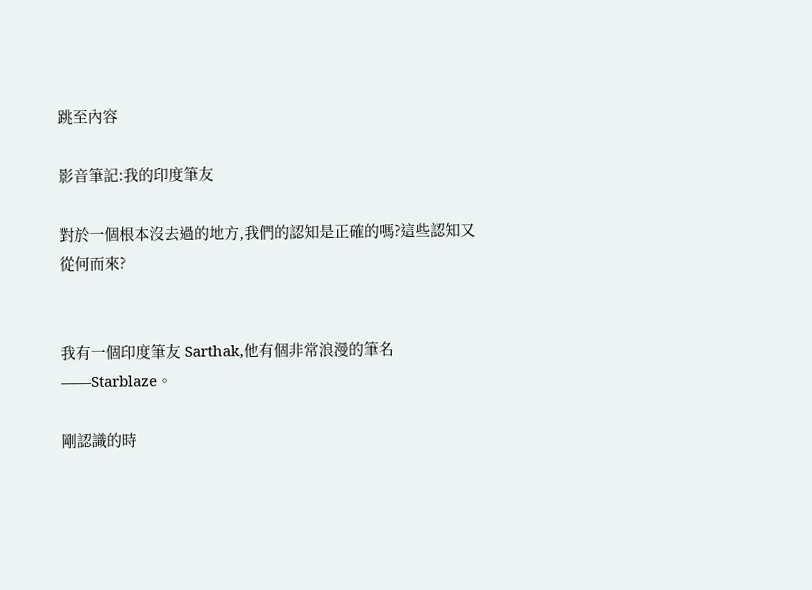跳至內容

影音筆記:我的印度筆友

對於一個根本沒去過的地方,我們的認知是正確的嗎?這些認知又從何而來?


我有一個印度筆友 Sarthak,他有個非常浪漫的筆名——Starblaze。

剛認識的時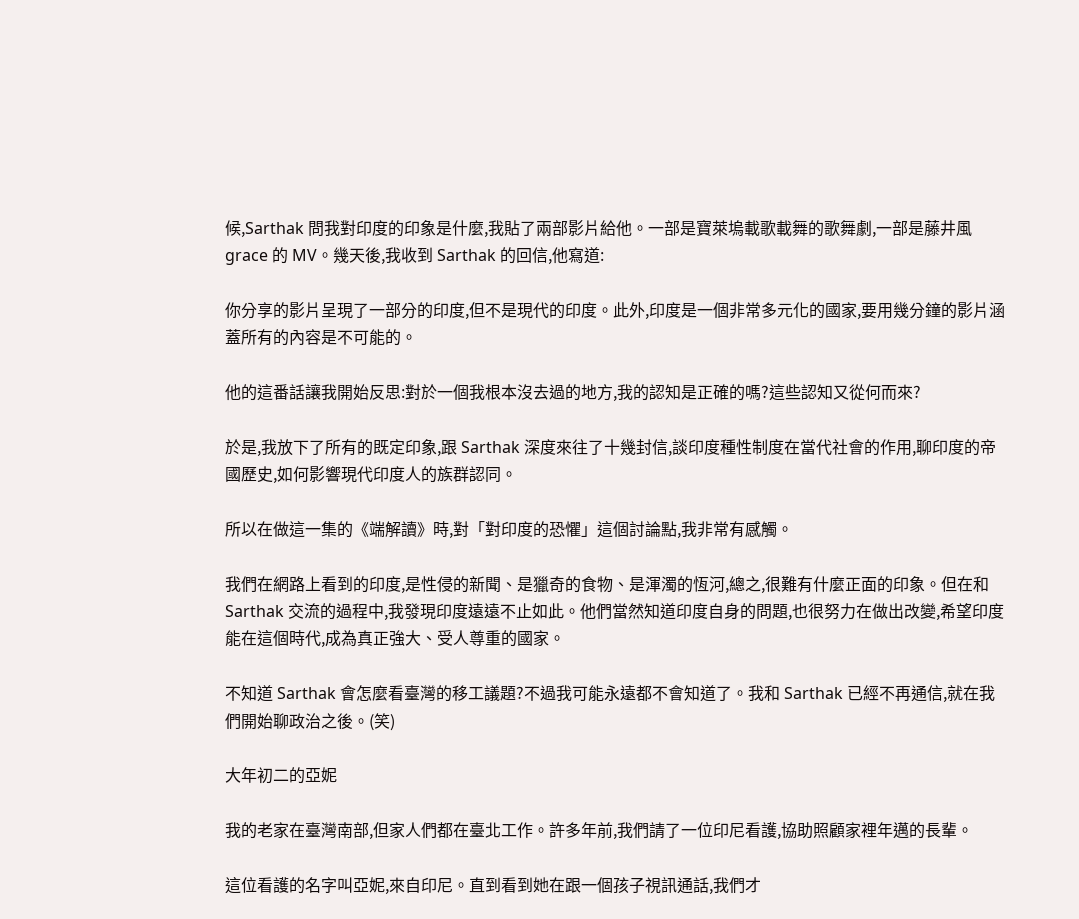候,Sarthak 問我對印度的印象是什麼,我貼了兩部影片給他。一部是寶萊塢載歌載舞的歌舞劇,一部是藤井風 grace 的 MV。幾天後,我收到 Sarthak 的回信,他寫道:

你分享的影片呈現了一部分的印度,但不是現代的印度。此外,印度是一個非常多元化的國家,要用幾分鐘的影片涵蓋所有的內容是不可能的。

他的這番話讓我開始反思:對於一個我根本沒去過的地方,我的認知是正確的嗎?這些認知又從何而來?

於是,我放下了所有的既定印象,跟 Sarthak 深度來往了十幾封信,談印度種性制度在當代社會的作用,聊印度的帝國歷史,如何影響現代印度人的族群認同。

所以在做這一集的《端解讀》時,對「對印度的恐懼」這個討論點,我非常有感觸。

我們在網路上看到的印度,是性侵的新聞、是獵奇的食物、是渾濁的恆河,總之,很難有什麼正面的印象。但在和 Sarthak 交流的過程中,我發現印度遠遠不止如此。他們當然知道印度自身的問題,也很努力在做出改變,希望印度能在這個時代,成為真正強大、受人尊重的國家。

不知道 Sarthak 會怎麼看臺灣的移工議題?不過我可能永遠都不會知道了。我和 Sarthak 已經不再通信,就在我們開始聊政治之後。(笑)

大年初二的亞妮

我的老家在臺灣南部,但家人們都在臺北工作。許多年前,我們請了一位印尼看護,協助照顧家裡年邁的長輩。

這位看護的名字叫亞妮,來自印尼。直到看到她在跟一個孩子視訊通話,我們才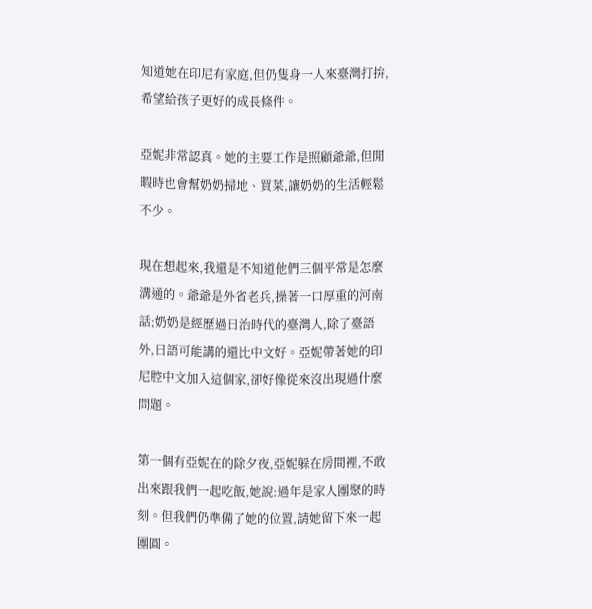知道她在印尼有家庭,但仍隻身一人來臺灣打拚,希望給孩子更好的成長條件。

亞妮非常認真。她的主要工作是照顧爺爺,但閒暇時也會幫奶奶掃地、買菜,讓奶奶的生活輕鬆不少。

現在想起來,我還是不知道他們三個平常是怎麼溝通的。爺爺是外省老兵,操著一口厚重的河南話;奶奶是經歷過日治時代的臺灣人,除了臺語外,日語可能講的還比中文好。亞妮帶著她的印尼腔中文加入這個家,卻好像從來沒出現過什麼問題。

第一個有亞妮在的除夕夜,亞妮躲在房間裡,不敢出來跟我們一起吃飯,她說:過年是家人團聚的時刻。但我們仍準備了她的位置,請她留下來一起團圓。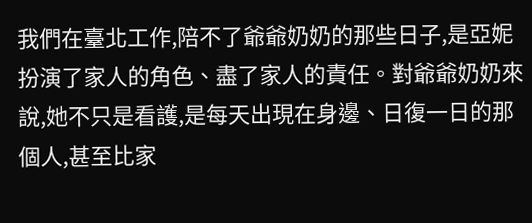我們在臺北工作,陪不了爺爺奶奶的那些日子,是亞妮扮演了家人的角色、盡了家人的責任。對爺爺奶奶來說,她不只是看護,是每天出現在身邊、日復一日的那個人,甚至比家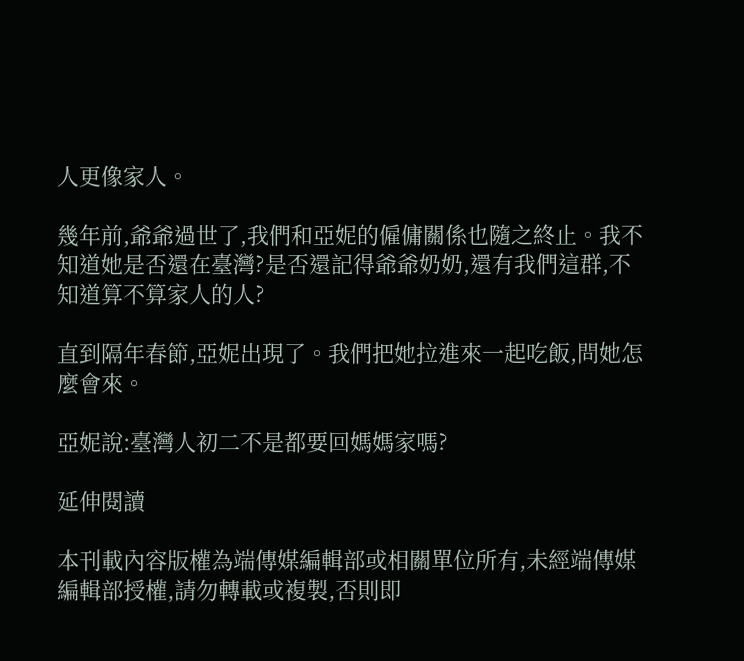人更像家人。

幾年前,爺爺過世了,我們和亞妮的僱傭關係也隨之終止。我不知道她是否還在臺灣?是否還記得爺爺奶奶,還有我們這群,不知道算不算家人的人?

直到隔年春節,亞妮出現了。我們把她拉進來一起吃飯,問她怎麼會來。

亞妮說:臺灣人初二不是都要回媽媽家嗎?

延伸閱讀

本刊載內容版權為端傳媒編輯部或相關單位所有,未經端傳媒編輯部授權,請勿轉載或複製,否則即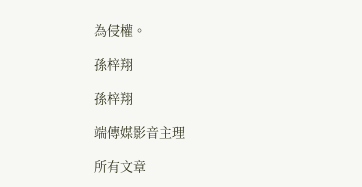為侵權。

孫梓翔

孫梓翔

端傳媒影音主理

所有文章